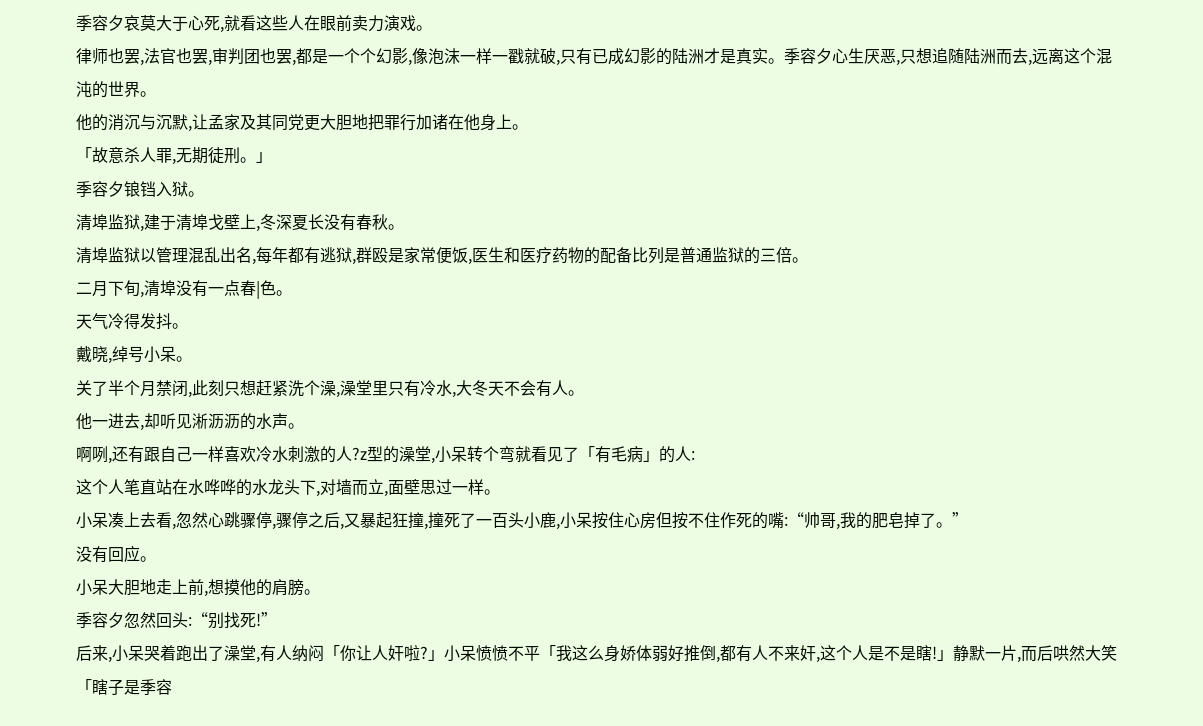季容夕哀莫大于心死,就看这些人在眼前卖力演戏。
律师也罢,法官也罢,审判团也罢,都是一个个幻影,像泡沫一样一戳就破,只有已成幻影的陆洲才是真实。季容夕心生厌恶,只想追随陆洲而去,远离这个混沌的世界。
他的消沉与沉默,让孟家及其同党更大胆地把罪行加诸在他身上。
「故意杀人罪,无期徒刑。」
季容夕锒铛入狱。
清埠监狱,建于清埠戈壁上,冬深夏长没有春秋。
清埠监狱以管理混乱出名,每年都有逃狱,群殴是家常便饭,医生和医疗药物的配备比列是普通监狱的三倍。
二月下旬,清埠没有一点春|色。
天气冷得发抖。
戴晓,绰号小呆。
关了半个月禁闭,此刻只想赶紧洗个澡,澡堂里只有冷水,大冬天不会有人。
他一进去,却听见淅沥沥的水声。
啊咧,还有跟自己一样喜欢冷水刺激的人?z型的澡堂,小呆转个弯就看见了「有毛病」的人:
这个人笔直站在水哗哗的水龙头下,对墙而立,面壁思过一样。
小呆凑上去看,忽然心跳骤停,骤停之后,又暴起狂撞,撞死了一百头小鹿,小呆按住心房但按不住作死的嘴:“帅哥,我的肥皂掉了。”
没有回应。
小呆大胆地走上前,想摸他的肩膀。
季容夕忽然回头:“别找死!”
后来,小呆哭着跑出了澡堂,有人纳闷「你让人奸啦?」小呆愤愤不平「我这么身娇体弱好推倒,都有人不来奸,这个人是不是瞎!」静默一片,而后哄然大笑「瞎子是季容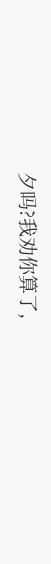夕吗?我劝你算了,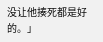没让他揍死都是好的。」